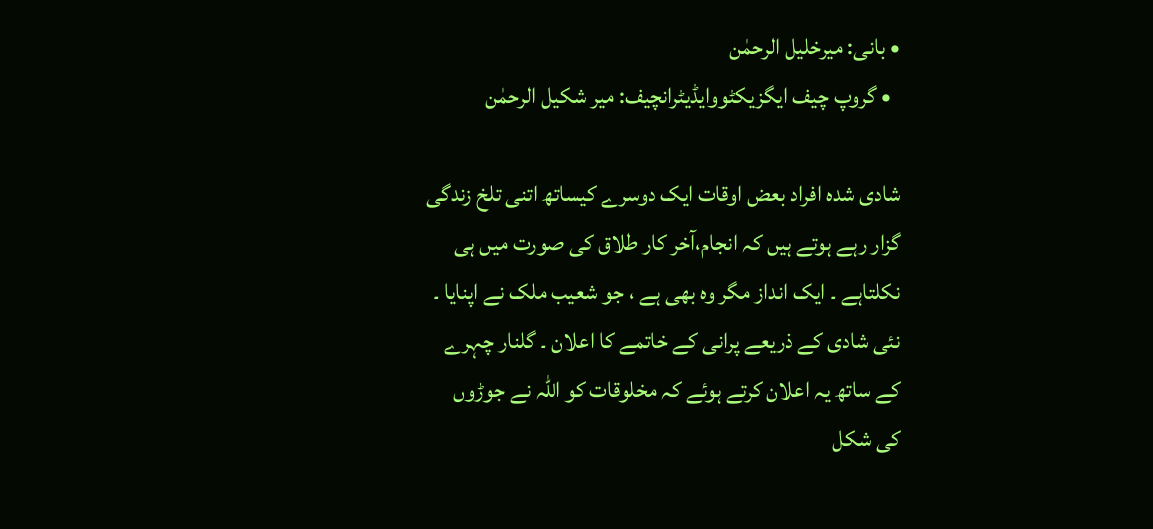• بانی: میرخلیل الرحمٰن
  • گروپ چیف ایگزیکٹووایڈیٹرانچیف: میر شکیل الرحمٰن

شادی شدہ افراد بعض اوقات ایک دوسرے کیساتھ اتنی تلخ زندگی گزار رہے ہوتے ہیں کہ انجام،آخر کار طلاق کی صورت میں ہی نکلتاہے ۔ ایک انداز مگر وہ بھی ہے ، جو شعیب ملک نے اپنایا ۔ نئی شادی کے ذریعے پرانی کے خاتمے کا اعلان ۔ گلنار چہرے کے ساتھ یہ اعلان کرتے ہوئے کہ مخلوقات کو اللّٰہ نے جوڑوں کی شکل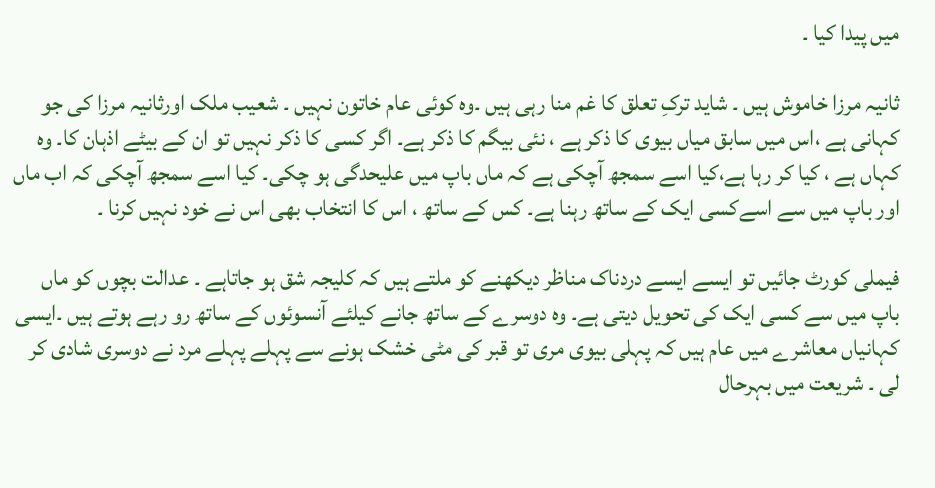میں پیدا کیا ۔

ثانیہ مرزا خاموش ہیں ۔ شاید ترکِ تعلق کا غم منا رہی ہیں ۔وہ کوئی عام خاتون نہیں ۔ شعیب ملک اورثانیہ مرزا کی جو کہانی ہے ،اس میں سابق میاں بیوی کا ذکر ہے ، نئی بیگم کا ذکر ہے۔ اگر کسی کا ذکر نہیں تو ان کے بیٹے اذہان کا۔ وہ کہاں ہے ، کیا کر رہا ہے،کیا اسے سمجھ آچکی ہے کہ ماں باپ میں علیحدگی ہو چکی۔ کیا اسے سمجھ آچکی کہ اب ماں اور باپ میں سے اسےکسی ایک کے ساتھ رہنا ہے۔ کس کے ساتھ ، اس کا انتخاب بھی اس نے خود نہیں کرنا ۔

فیملی کورٹ جائیں تو ایسے ایسے دردناک مناظر دیکھنے کو ملتے ہیں کہ کلیجہ شق ہو جاتاہے ۔ عدالت بچوں کو ماں باپ میں سے کسی ایک کی تحویل دیتی ہے۔ وہ دوسرے کے ساتھ جانے کیلئے آنسوئوں کے ساتھ رو رہے ہوتے ہیں ۔ایسی کہانیاں معاشرے میں عام ہیں کہ پہلی بیوی مری تو قبر کی مٹی خشک ہونے سے پہلے پہلے مرد نے دوسری شادی کر لی ۔ شریعت میں بہرحال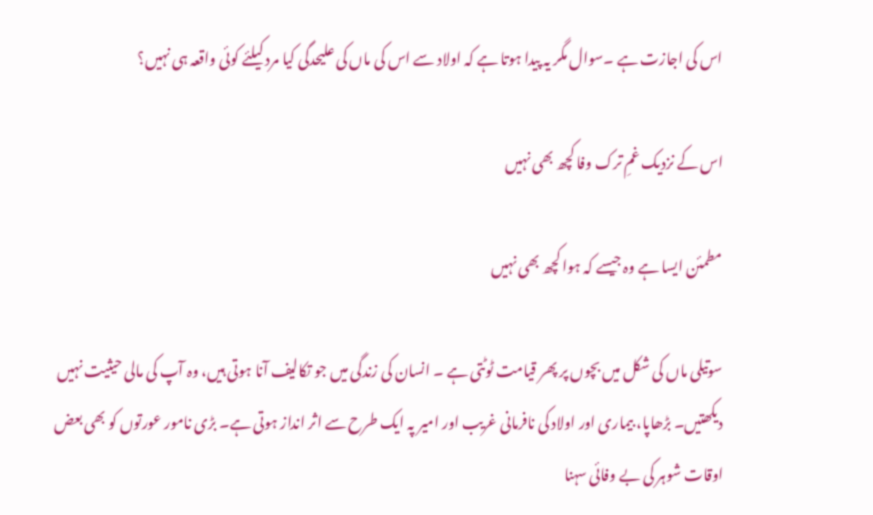اس کی اجازت ہے ۔سوال مگر یہ پیدا ہوتا ہے کہ اولاد سے اس کی ماں کی علیحدگی کیا مرد کیلئے کوئی واقعہ ہی نہیں؟

اس کے نزدیک غمِ ترک وفا کچھ بھی نہیں

مطمئن ایسا ہے وہ جیسے کہ ہوا کچھ بھی نہیں

سوتیلی ماں کی شکل میں بچوں پر پھر قیامت ٹوٹتی ہے ۔ انسان کی زندگی میں جو تکالیف آنا ہوتی ہیں، وہ آپ کی مالی حیثیت نہیں دیکھتیں۔ بڑھاپا، بیماری اور اولاد کی نافرمانی غریب اور امیر پہ ایک طرح سے اثر انداز ہوتی ہے۔ بڑی نامور عورتوں کو بھی بعض اوقات شوہر کی بے وفائی سہنا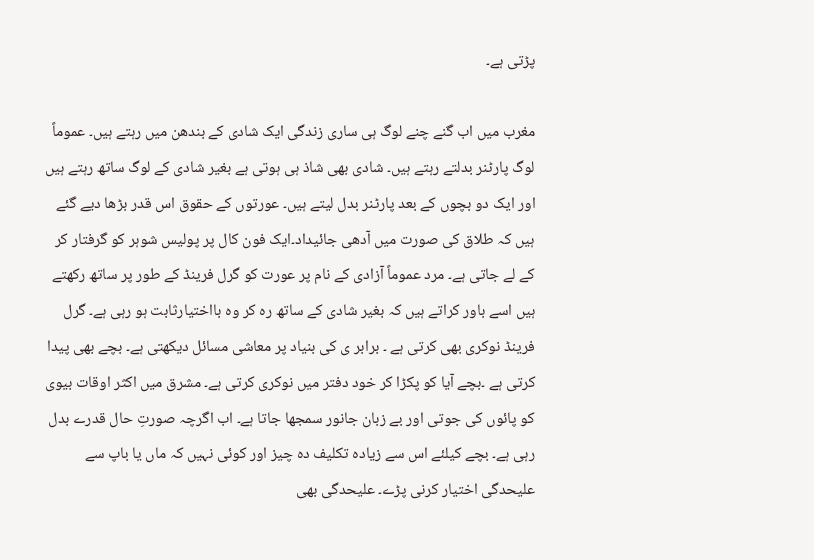پڑتی ہے۔

مغرب میں اب گنے چنے لوگ ہی ساری زندگی ایک شادی کے بندھن میں رہتے ہیں۔ عموماً لوگ پارٹنر بدلتے رہتے ہیں۔ شادی بھی شاذ ہی ہوتی ہے بغیر شادی کے لوگ ساتھ رہتے ہیں اور ایک دو بچوں کے بعد پارٹنر بدل لیتے ہیں۔ عورتوں کے حقوق اس قدر بڑھا دیے گئے ہیں کہ طلاق کی صورت میں آدھی جائیداد۔ایک فون کال پر پولیس شوہر کو گرفتار کر کے لے جاتی ہے۔ مرد عموماً آزادی کے نام پر عورت کو گرل فرینڈ کے طور پر ساتھ رکھتے ہیں اسے باور کراتے ہیں کہ بغیر شادی کے ساتھ رہ کر وہ بااختیارثابت ہو رہی ہے۔ گرل فرینڈ نوکری بھی کرتی ہے ۔ برابر ی کی بنیاد پر معاشی مسائل دیکھتی ہے۔ بچے بھی پیدا کرتی ہے ۔بچے آیا کو پکڑا کر خود دفتر میں نوکری کرتی ہے۔ مشرق میں اکثر اوقات بیوی کو پائوں کی جوتی اور بے زبان جانور سمجھا جاتا ہے۔ اب اگرچہ صورتِ حال قدرے بدل رہی ہے۔ بچے کیلئے اس سے زیادہ تکلیف دہ چیز اور کوئی نہیں کہ ماں یا باپ سے علیحدگی اختیار کرنی پڑے۔ علیحدگی بھی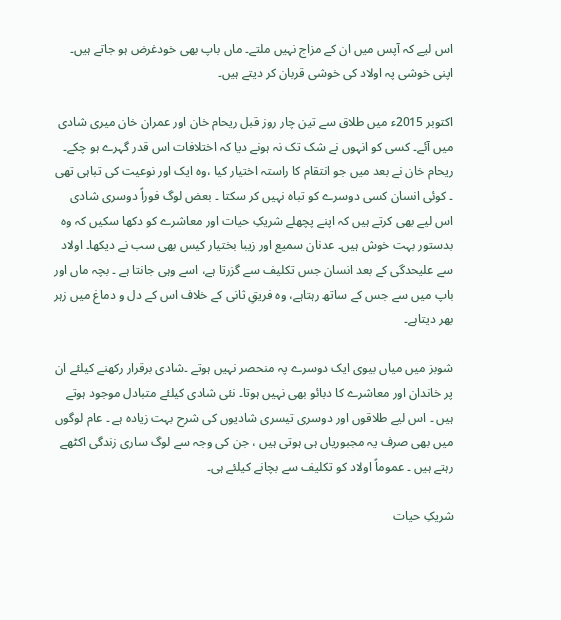اس لیے کہ آپس میں ان کے مزاج نہیں ملتے۔ ماں باپ بھی خودغرض ہو جاتے ہیں۔ اپنی خوشی پہ اولاد کی خوشی قربان کر دیتے ہیں۔

اکتوبر 2015ء میں طلاق سے تین چار روز قبل ریحام خان اور عمران خان میری شادی میں آئے۔ کسی کو انہوں نے شک تک نہ ہونے دیا کہ اختلافات اس قدر گہرے ہو چکے۔ ریحام خان نے بعد میں جو انتقام کا راستہ اختیار کیا ،وہ ایک اور نوعیت کی تباہی تھی ۔ کوئی انسان کسی دوسرے کو تباہ نہیں کر سکتا ۔ بعض لوگ فوراً دوسری شادی اس لیے بھی کرتے ہیں کہ اپنے پچھلے شریکِ حیات اور معاشرے کو دکھا سکیں کہ وہ بدستور بہت خوش ہیں۔ عدنان سمیع اور زیبا بختیار کیس بھی سب نے دیکھا۔ اولاد سے علیحدگی کے بعد انسان جس تکلیف سے گزرتا ہے، اسے وہی جانتا ہے ۔ بچہ ماں اور باپ میں سے جس کے ساتھ رہتاہے، وہ فریقِ ثانی کے خلاف اس کے دل و دماغ میں زہر بھر دیتاہے۔

شوبز میں میاں بیوی ایک دوسرے پہ منحصر نہیں ہوتے ۔شادی برقرار رکھنے کیلئے ان پر خاندان اور معاشرے کا دبائو بھی نہیں ہوتا۔ نئی شادی کیلئے متبادل موجود ہوتے ہیں ۔ اس لیے طلاقوں اور دوسری تیسری شادیوں کی شرح بہت زیادہ ہے ۔ عام لوگوں میں بھی صرف یہ مجبوریاں ہی ہوتی ہیں ، جن کی وجہ سے لوگ ساری زندگی اکٹھے رہتے ہیں ۔ عموماً اولاد کو تکلیف سے بچانے کیلئے ہی۔

شریکِ حیات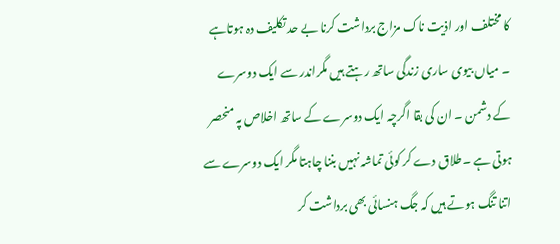کا مختلف اور اذیت ناک مزاج برداشت کرنا بے حد تکلیف دہ ہوتاہے ۔ میاں بیوی ساری زندگی ساتھ رہتے ہیں مگراندر سے ایک دوسرے کے دشمن ۔ ان کی بقا اگرچہ ایک دوسرے کے ساتھ اخلاص پہ منحصر ہوتی ہے ۔طلاق دے کر کوئی تماشہ نہیں بننا چاہتا مگر ایک دوسرے سے اتنا تنگ ہوتے ہیں کہ جگ ہنسائی بھی برداشت کر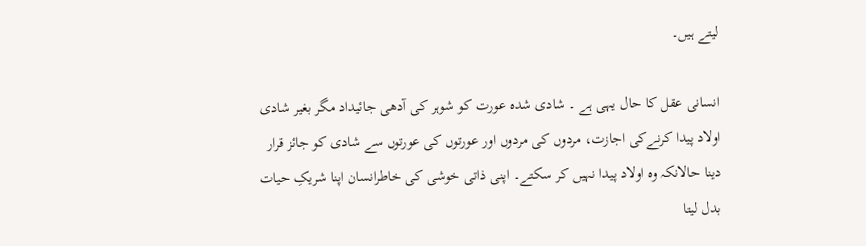لیتے ہیں۔

انسانی عقل کا حال یہی ہے ۔ شادی شدہ عورت کو شوہر کی آدھی جائیداد مگر بغیر شادی اولاد پیدا کرنےکی اجازت، مردوں کی مردوں اور عورتوں کی عورتوں سے شادی کو جائز قرار دینا حالانکہ وہ اولاد پیدا نہیں کر سکتے۔ اپنی ذاتی خوشی کی خاطرانسان اپنا شریکِ حیات بدل لیتا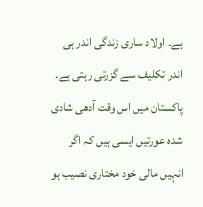ہے۔ اولاد ساری زندگی اندر ہی اندر تکلیف سے گزرتی رہتی ہے۔ پاکستان میں اس وقت آدھی شادی شدہ عورتیں ایسی ہیں کہ اگر انہیں مالی خود مختاری نصیب ہو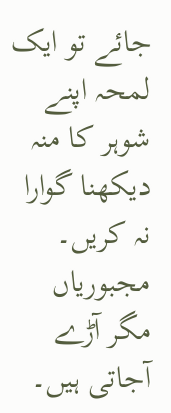جائے تو ایک لمحہ اپنے شوہر کا منہ دیکھنا گوارا نہ کریں۔ مجبوریاں مگر آڑے آجاتی ہیں۔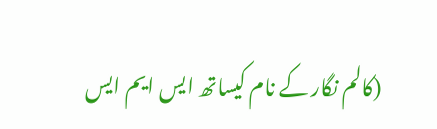(کالم نگار کے نام کیساتھ ایس ایم ایس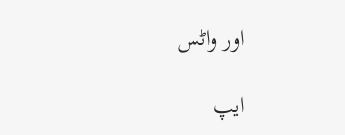اور واٹس

ایپ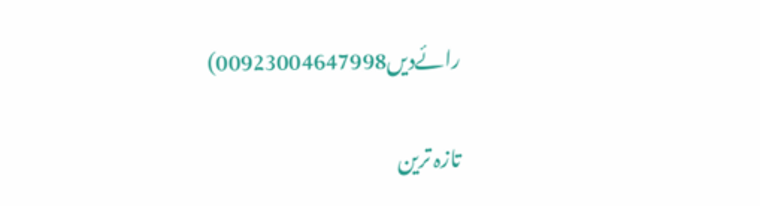رائےدیں00923004647998)

تازہ ترین